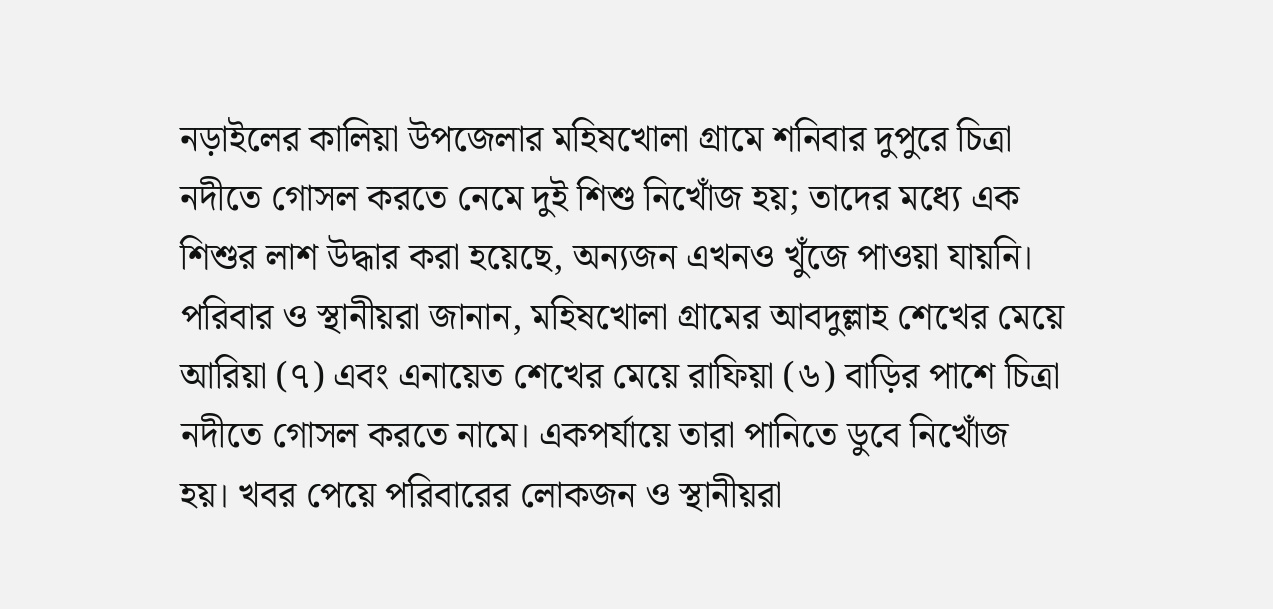নড়াইলের কালিয়া উপজেলার মহিষখোলা গ্রামে শনিবার দুপুরে চিত্রা নদীতে গোসল করতে নেমে দুই শিশু নিখোঁজ হয়; তাদের মধ্যে এক শিশুর লাশ উদ্ধার করা হয়েছে, অন্যজন এখনও খুঁজে পাওয়া যায়নি।
পরিবার ও স্থানীয়রা জানান, মহিষখোলা গ্রামের আবদুল্লাহ শেখের মেয়ে আরিয়া (৭) এবং এনায়েত শেখের মেয়ে রাফিয়া (৬) বাড়ির পাশে চিত্রা নদীতে গোসল করতে নামে। একপর্যায়ে তারা পানিতে ডুবে নিখোঁজ হয়। খবর পেয়ে পরিবারের লোকজন ও স্থানীয়রা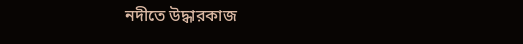নদীতে উদ্ধারকাজ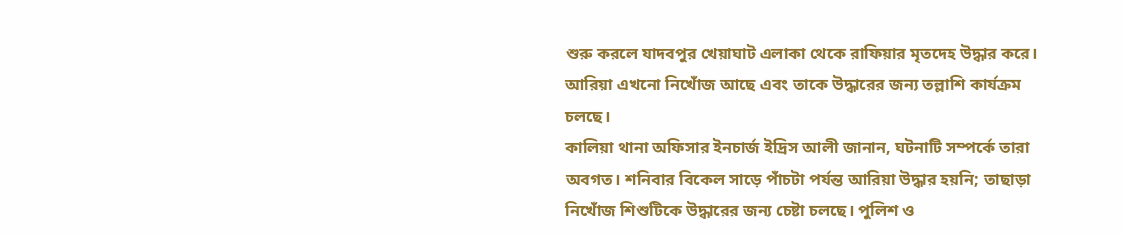শুরু করলে যাদবপুর খেয়াঘাট এলাকা থেকে রাফিয়ার মৃতদেহ উদ্ধার করে। আরিয়া এখনো নিখোঁজ আছে এবং তাকে উদ্ধারের জন্য তল্লাশি কার্যক্রম চলছে।
কালিয়া থানা অফিসার ইনচার্জ ইদ্রিস আলী জানান, ঘটনাটি সম্পর্কে তারা অবগত। শনিবার বিকেল সাড়ে পাঁচটা পর্যন্ত আরিয়া উদ্ধার হয়নি; তাছাড়া নিখোঁজ শিশুটিকে উদ্ধারের জন্য চেষ্টা চলছে। পুলিশ ও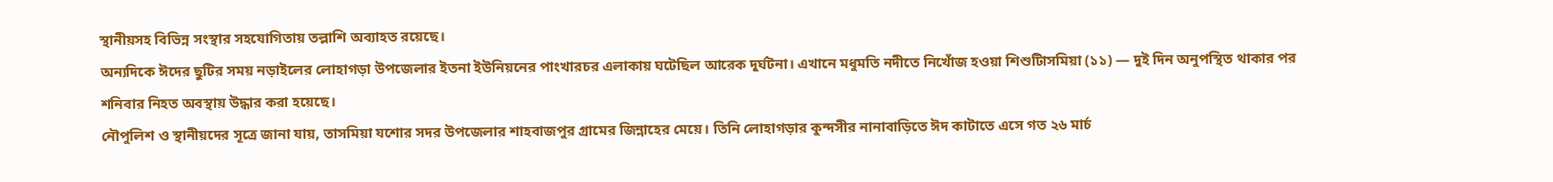স্থানীয়সহ বিভিন্ন সংস্থার সহযোগিতায় তল্লাশি অব্যাহত রয়েছে।
অন্যদিকে ঈদের ছুটির সময় নড়াইলের লোহাগড়া উপজেলার ইতনা ইউনিয়নের পাংখারচর এলাকায় ঘটেছিল আরেক দুর্ঘটনা। এখানে মধুমতি নদীতে নিখোঁজ হওয়া শিশুটিাসমিয়া (১১) — দুই দিন অনুপস্থিত থাকার পর শনিবার নিহত অবস্থায় উদ্ধার করা হয়েছে।
নৌপুলিশ ও স্থানীয়দের সূত্রে জানা যায়, তাসমিয়া যশোর সদর উপজেলার শাহবাজপুর গ্রামের জিন্নাহের মেয়ে। তিনি লোহাগড়ার কুন্দসীর নানাবাড়িতে ঈদ কাটাতে এসে গত ২৬ মার্চ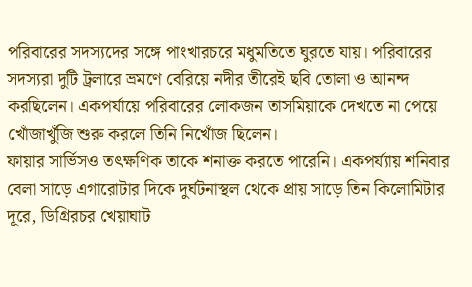পরিবারের সদস্যদের সঙ্গে পাংখারচরে মধুমতিতে ঘুরতে যায়। পরিবারের সদস্যরা দুটি ট্রলারে ভ্রমণে বেরিয়ে নদীর তীরেই ছবি তোলা ও আনন্দ করছিলেন। একপর্যায়ে পরিবারের লোকজন তাসমিয়াকে দেখতে না পেয়ে খোঁজাখুঁজি শুরু করলে তিনি নিখোঁজ ছিলেন।
ফায়ার সার্ভিসও তৎক্ষণিক তাকে শনাক্ত করতে পারেনি। একপর্য্যায় শনিবার বেলা সাড়ে এগারোটার দিকে দুর্ঘটনাস্থল থেকে প্রায় সাড়ে তিন কিলোমিটার দূরে, ডিগ্রিরচর খেয়াঘাট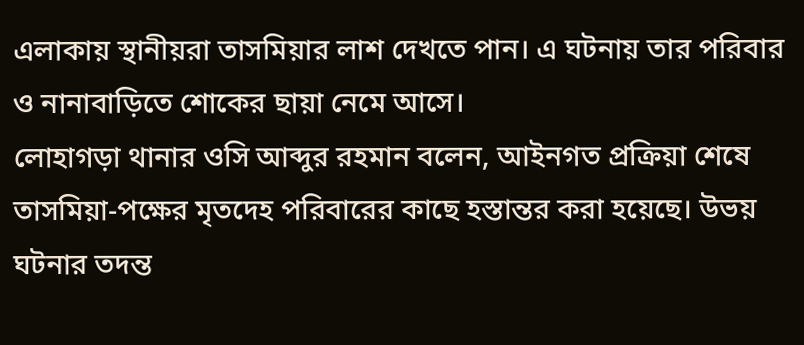এলাকায় স্থানীয়রা তাসমিয়ার লাশ দেখতে পান। এ ঘটনায় তার পরিবার ও নানাবাড়িতে শোকের ছায়া নেমে আসে।
লোহাগড়া থানার ওসি আব্দুর রহমান বলেন, আইনগত প্রক্রিয়া শেষে তাসমিয়া-পক্ষের মৃতদেহ পরিবারের কাছে হস্তান্তর করা হয়েছে। উভয় ঘটনার তদন্ত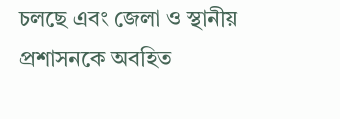চলছে এবং জেলা ও স্থানীয় প্রশাসনকে অবহিত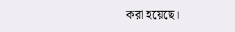করা হয়েছে।